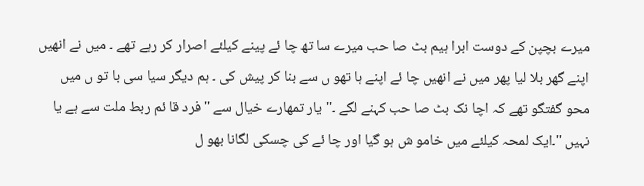میرے بچپن کے دوست ابرا ہیم بٹ صا حب میرے سا تھ چا ئے پینے کیلئے اصرار کر رہے تھے ۔ میں نے انھیں اپنے گھر بلا لیا پھر میں نے انھیں چا ئے اپنے ہا تھو ں سے بنا کر پیش کی ۔ ہم دیگر سیا سی با تو ں میں محو گفتگو تھے کہ اچا نک بٹ صا حب کہنے لگے ۔''یار تمھارے خیال سے ''فرد قا ئم ربط ملت سے ہے یا نہیں ''۔ایک لمحہ کیلئے میں خامو ش ہو گیا اور چا ئے کی چسکی لگانا بھو ل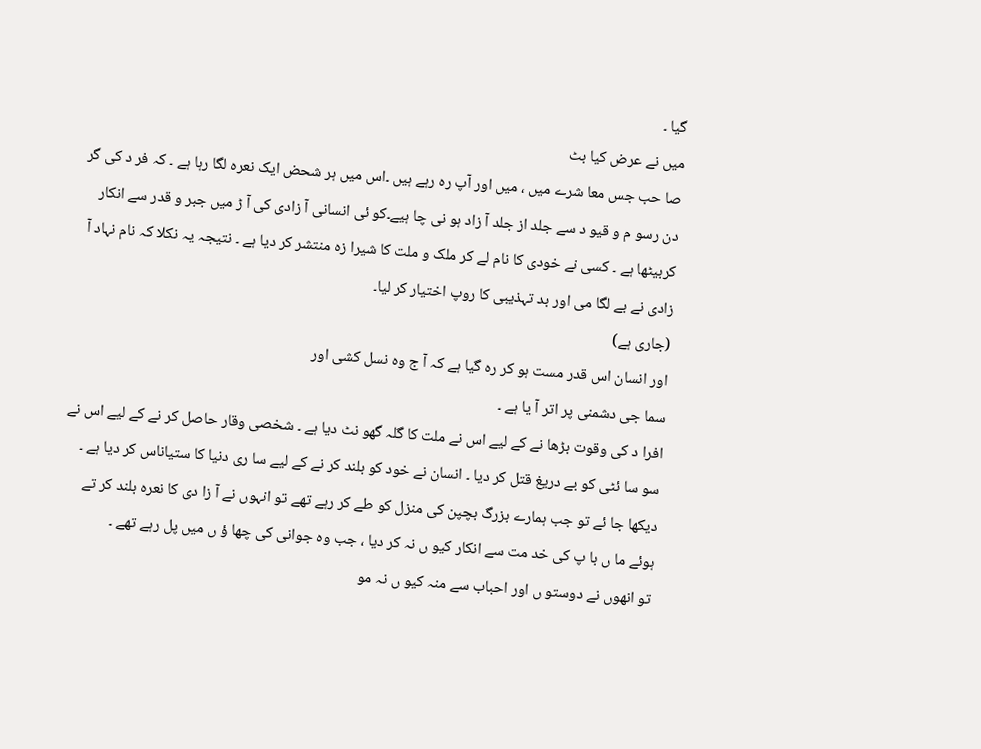گیا ۔
میں نے عرض کیا بٹ
صا حب جس معا شرے میں ، میں اور آپ رہ رہے ہیں ۔اس میں ہر شحض ایک نعرہ لگا رہا ہے ۔ کہ فر د کی گر دن رسو م و قیو د سے جلد از جلد آ زاد ہو نی چا ہیے۔کو ئی انسانی آ زادی کی آ ڑ میں جبر و قدر سے انکار کربیٹھا ہے ۔ کسی نے خودی کا نام لے کر ملک و ملت کا شیرا زہ منتشر کر دیا ہے ۔ نتیجہ یہ نکلا کہ نام نہاد آ زادی نے بے لگا می اور بد تہذیبی کا روپ اختیار کر لیا۔
(جاری ہے)
اور انسان اس قدر مست ہو کر رہ گیا ہے کہ آ ج وہ نسل کشی اور
سما جی دشمنی پر اتر آ یا ہے ۔
افرا د کی وقوت بڑھا نے کے لیے اس نے ملت کا گلہ گھو نٹ دیا ہے ۔ شخصی وقار حاصل کر نے کے لیے اس نے سو سا ئٹی کو بے دریغ قتل کر دیا ۔ انسان نے خود کو بلند کر نے کے لیے سا ری دنیا کا ستیاناس کر دیا ہے ۔ دیکھا جا ئے تو جب ہمارے بزرگ بچپن کی منزل کو طے کر رہے تھے تو انہوں نے آ زا دی کا نعرہ بلند کر تے ہوئے ما ں با پ کی خد مت سے انکار کیو ں نہ کر دیا ، جب وہ جوانی کی چھا ؤ ں میں پل رہے تھے ۔
تو انھوں نے دوستو ں اور احباب سے منہ کیو ں نہ مو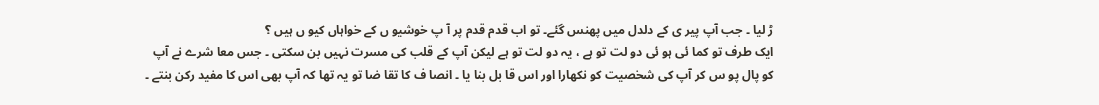ڑ لیا ۔ جب آپ پیر ی کے دلدل میں پھنس گئے۔ تو اب قدم قدم پر آ پ خوشیو ں کے خواہاں کیو ں ہیں ؟
ایک طرف تو کما ئی ہو ئی دو لت تو ہے ، یہ دو لت تو ہے لیکن آپ کے قلب کی مسرت نہیں بن سکتی ۔ جس معا شرے نے آپ کو پال پو س کر آپ کی شخصیت کو نکھارا اور اس قا بل بنا یا ۔ انصا ف کا تقا ضا تو یہ تھا کہ آپ بھی اس کا مفید رکن بنتے ۔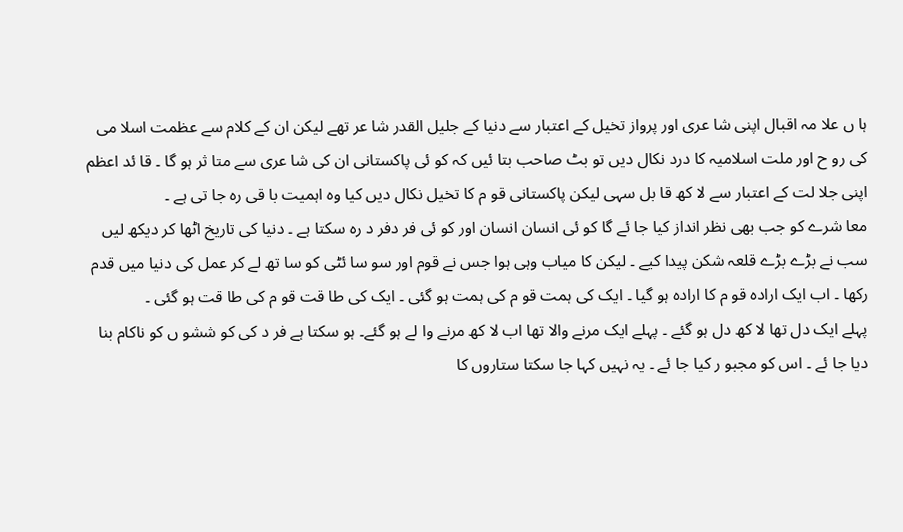ہا ں علا مہ اقبال اپنی شا عری اور پرواز تخیل کے اعتبار سے دنیا کے جلیل القدر شا عر تھے لیکن ان کے کلام سے عظمت اسلا می کی رو ح اور ملت اسلامیہ کا درد نکال دیں تو بٹ صاحب بتا ئیں کہ کو ئی پاکستانی ان کی شا عری سے متا ثر ہو گا ۔ قا ئد اعظم اپنی جلا لت کے اعتبار سے لا کھ قا بل سہی لیکن پاکستانی قو م کا تخیل نکال دیں کیا وہ اہمیت با قی رہ جا تی ہے ۔
معا شرے کو جب بھی نظر انداز کیا جا ئے گا کو ئی انسان انسان اور کو ئی فر دفر د رہ سکتا ہے ۔ دنیا کی تاریخ اٹھا کر دیکھ لیں سب نے بڑے بڑے قلعہ شکن پیدا کیے ۔ لیکن کا میاب وہی ہوا جس نے قوم اور سو سا ئٹی کو سا تھ لے کر عمل کی دنیا میں قدم رکھا ۔ اب ایک ارادہ قو م کا ارادہ ہو گیا ۔ ایک کی ہمت قو م کی ہمت ہو گئی ۔ ایک کی طا قت قو م کی طا قت ہو گئی ۔
پہلے ایک دل تھا لا کھ دل ہو گئے ۔ پہلے ایک مرنے والا تھا اب لا کھ مرنے وا لے ہو گئے۔ ہو سکتا ہے فر د کی کو ششو ں کو ناکام بنا دیا جا ئے ۔ اس کو مجبو ر کیا جا ئے ۔ یہ نہیں کہا جا سکتا ستاروں کا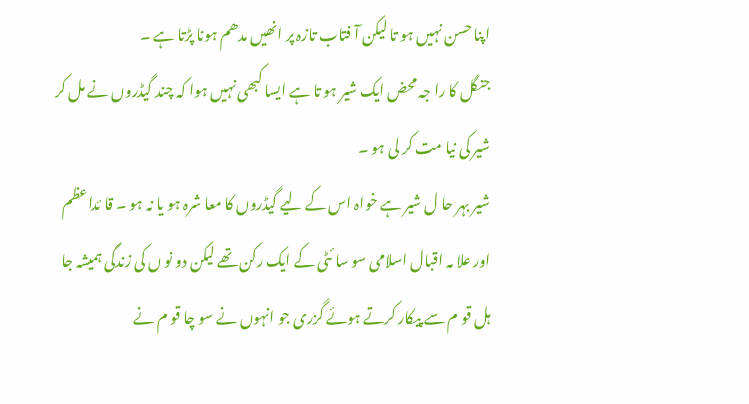اپنا حسن نہیں ہو تا لیکن آ فتاب تازہ پر انھیں مدھم ہونا پڑتا ہے ۔
جنگل کا را جہ محض ایک شیر ہو تا ہے ایسا کبھی نہیں ہوا کہ چند گیڈروں نے مل کر شیر کی نیا مت کر لی ہو ۔
شیر بہر حا ل شیر ہے خواہ اس کے لیے گیڈروں کا معا شرہ ہو یا نہ ہو ۔ قا ئداعظم اور علا مہ اقبال اسلامی سو سا ئٹی کے ایک رکن تھے لیکن دو نو ں کی زندگی ہمیشہ جا ہل قو م سے پیکار کرتے ہوئے گزری جو انہوں نے سو چا قو م نے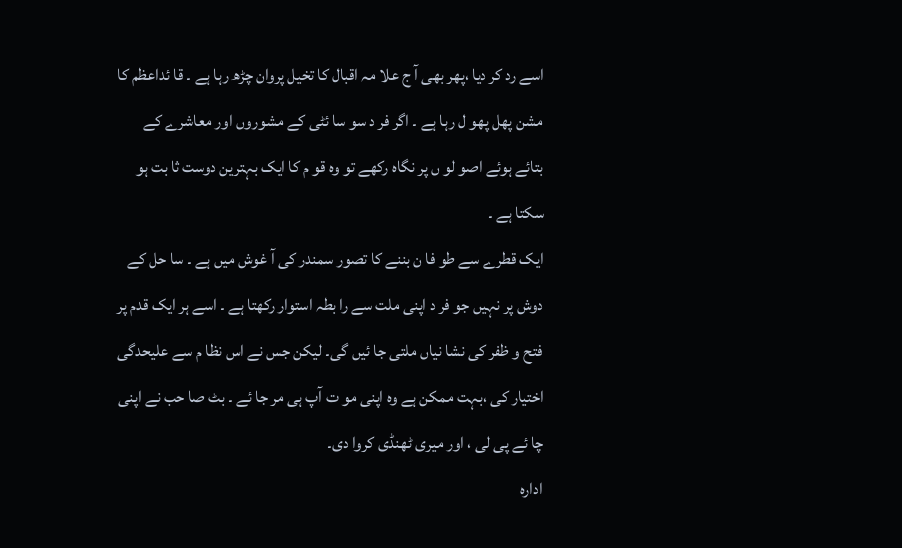اسے رد کر دیا ،پھر بھی آ ج علا مہ اقبال کا تخیل پروان چڑھ رہا ہے ۔ قا ئداعظم کا مشن پھل پھو ل رہا ہے ۔ اگر فر د سو سا ئٹی کے مشوروں اور معاشرے کے بتائے ہوئے اصو لو ں پر نگاہ رکھے تو وہ قو م کا ایک بہترین دوست ثا بت ہو سکتا ہے ۔
ایک قطرے سے طو فا ن بننے کا تصور سمندر کی آ غوش میں ہے ۔ سا حل کے دوش پر نہیں جو فر د اپنی ملت سے را بطہ استوار رکھتا ہے ۔ اسے ہر ایک قدم پر فتح و ظفر کی نشا نیاں ملتی جا ئیں گی۔ لیکن جس نے اس نظا م سے علیحدگی اختیار کی ،بہت ممکن ہے وہ اپنی مو ت آپ ہی مر جا ئے ۔ بٹ صا حب نے اپنی چا ئے پی لی ، اور میری ٹھنڈی کروا دی۔
ادارہ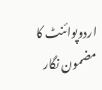اردوپوائنٹ کا مضمون نگار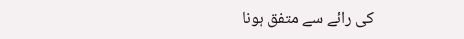کی رائے سے متفق ہونا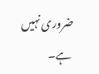ضروری نہیں ہے۔